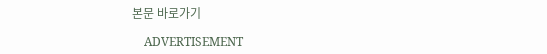본문 바로가기

    ADVERTISEMENT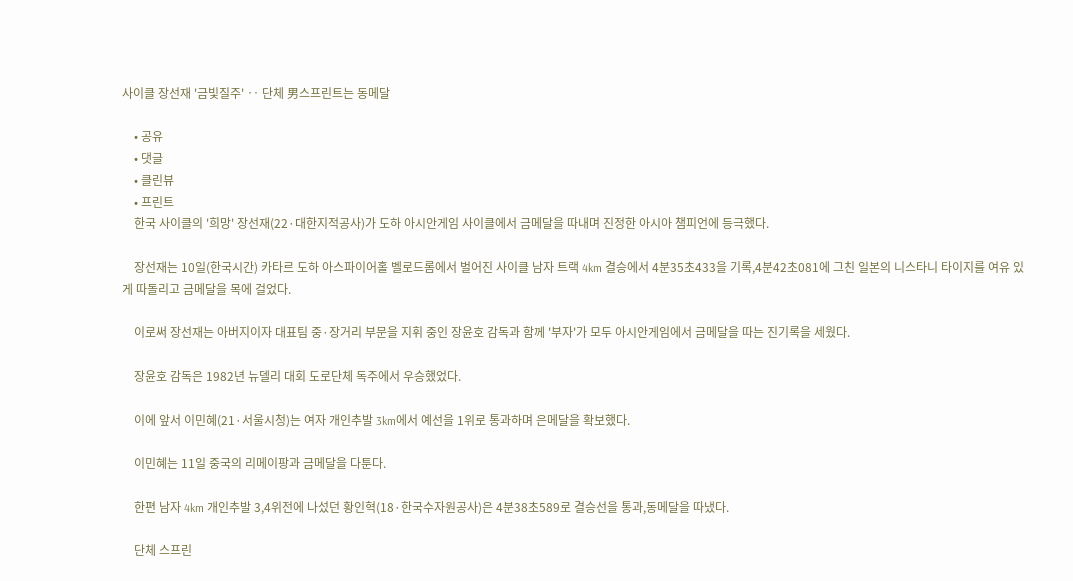사이클 장선재 '금빛질주' ‥ 단체 男스프린트는 동메달

    • 공유
    • 댓글
    • 클린뷰
    • 프린트
    한국 사이클의 '희망' 장선재(22·대한지적공사)가 도하 아시안게임 사이클에서 금메달을 따내며 진정한 아시아 챔피언에 등극했다.

    장선재는 10일(한국시간) 카타르 도하 아스파이어홀 벨로드롬에서 벌어진 사이클 남자 트랙 4km 결승에서 4분35초433을 기록,4분42초081에 그친 일본의 니스타니 타이지를 여유 있게 따돌리고 금메달을 목에 걸었다.

    이로써 장선재는 아버지이자 대표팀 중·장거리 부문을 지휘 중인 장윤호 감독과 함께 '부자'가 모두 아시안게임에서 금메달을 따는 진기록을 세웠다.

    장윤호 감독은 1982년 뉴델리 대회 도로단체 독주에서 우승했었다.

    이에 앞서 이민혜(21·서울시청)는 여자 개인추발 3km에서 예선을 1위로 통과하며 은메달을 확보했다.

    이민혜는 11일 중국의 리메이팡과 금메달을 다툰다.

    한편 남자 4km 개인추발 3,4위전에 나섰던 황인혁(18·한국수자원공사)은 4분38초589로 결승선을 통과,동메달을 따냈다.

    단체 스프린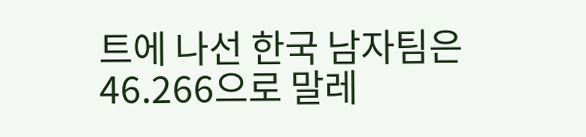트에 나선 한국 남자팀은 46.266으로 말레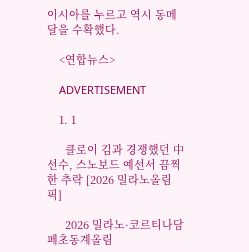이시아를 누르고 역시 동메달을 수확했다.

    <연합뉴스>

    ADVERTISEMENT

    1. 1

      클로이 김과 경쟁했던 中 선수, 스노보드 예선서 끔찍한 추락 [2026 밀라노올림픽]

      2026 밀라노·코르티나담페초동계올림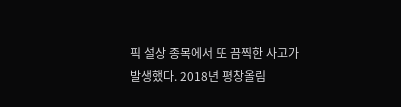픽 설상 종목에서 또 끔찍한 사고가 발생했다. 2018년 평창올림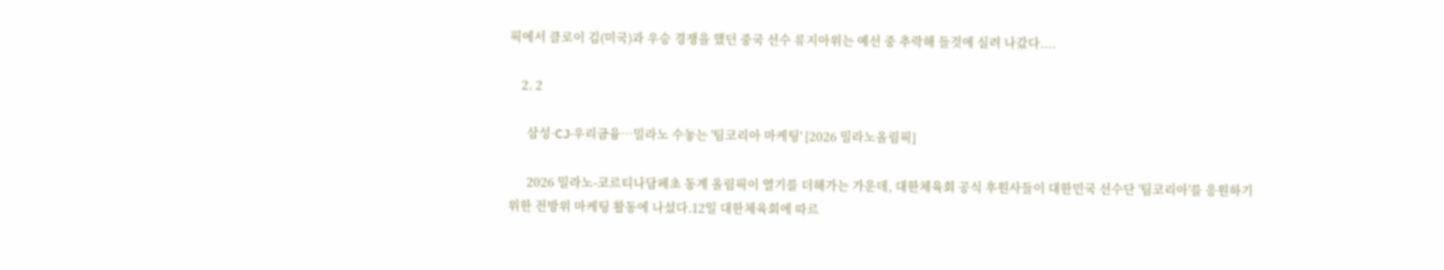픽에서 클로이 김(미국)과 우승 경쟁을 했던 중국 선수 류지아위는 예선 중 추락해 들것에 실려 나갔다....

    2. 2

      삼성·CJ·우리금융…밀라노 수놓는 '팀코리아 마케팅' [2026 밀라노올림픽]

      2026 밀라노-코르티나담페초 동계 올림픽이 열기를 더해가는 가운데, 대한체육회 공식 후원사들이 대한민국 선수단 '팀코리아'를 응원하기 위한 전방위 마케팅 활동에 나섰다.12일 대한체육회에 따르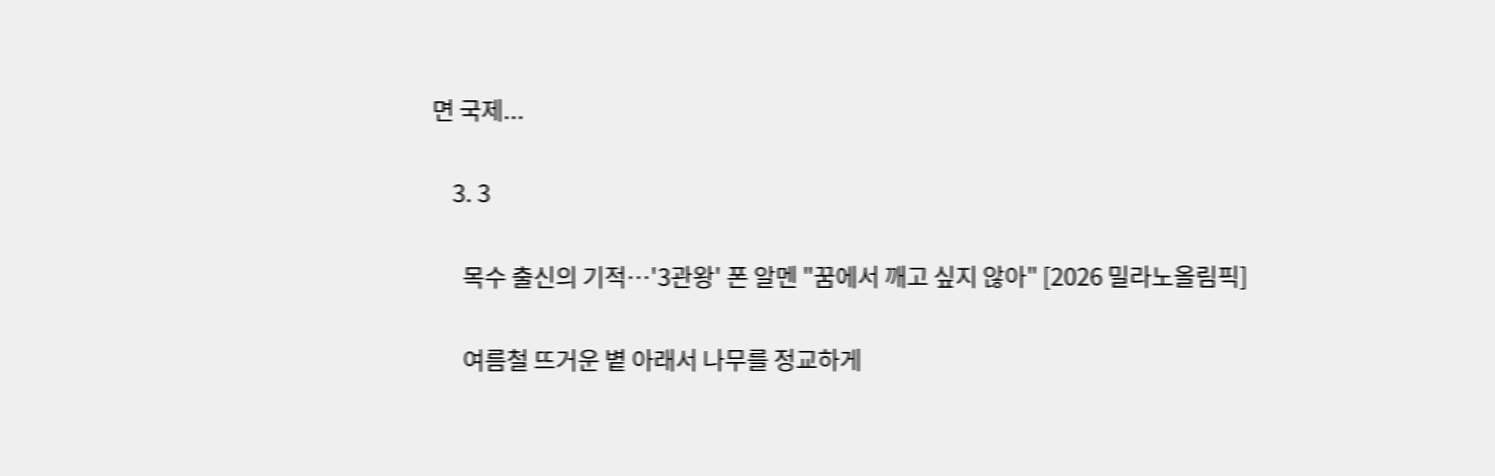면 국제...

    3. 3

      목수 출신의 기적…'3관왕' 폰 알멘 "꿈에서 깨고 싶지 않아" [2026 밀라노올림픽]

      여름철 뜨거운 볕 아래서 나무를 정교하게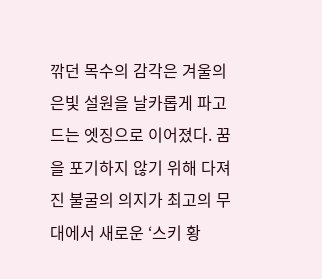깎던 목수의 감각은 겨울의 은빛 설원을 날카롭게 파고드는 엣징으로 이어졌다. 꿈을 포기하지 않기 위해 다져진 불굴의 의지가 최고의 무대에서 새로운 ‘스키 황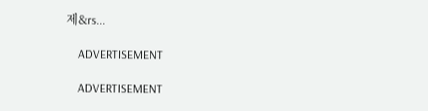제&rs...

    ADVERTISEMENT

    ADVERTISEMENT